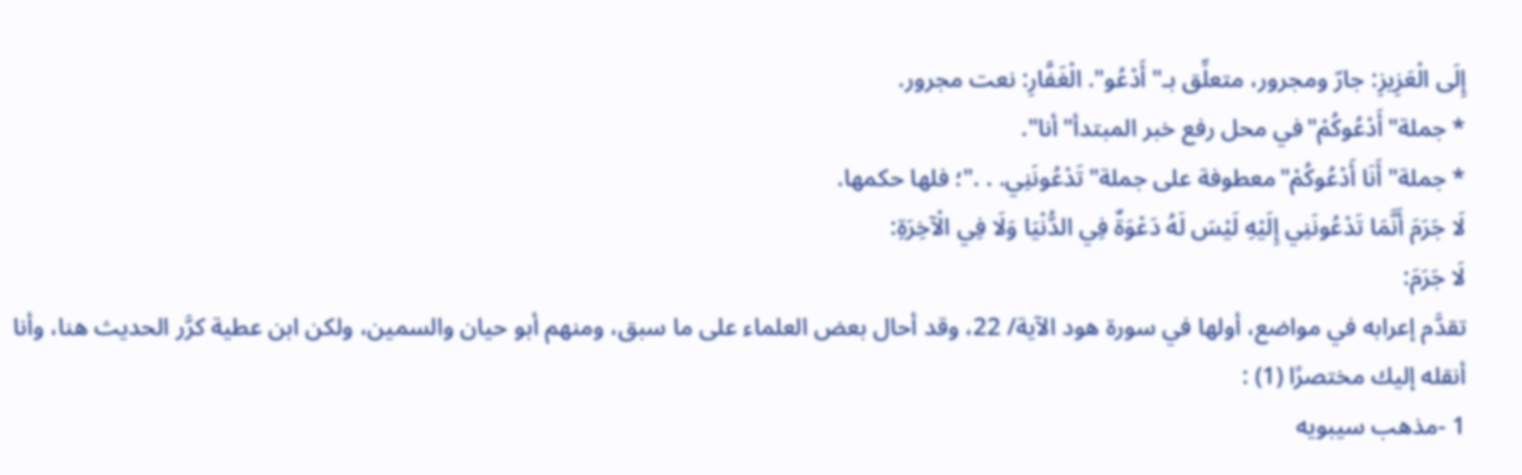إِلَى الْعَزِيزِ: جارّ ومجرور، متعلِّق بـ"أَدْعُو". الْغَفَّارِ: نعت مجرور.
* جملة"أَدْعُوكُمْ"في محل رفع خبر المبتدأ"أنا".
* جملة"أَنَا أَدْعُوكُمْ"معطوفة على جملة"تَدْعُونَنِي. . ."؛ فلها حكمها.
لَا جَرَمَ أَنَّمَا تَدْعُونَنِي إِلَيْهِ لَيْسَ لَهُ دَعْوَةٌ فِي الدُّنْيَا وَلَا فِي الْآخِرَةِ:
لَا جَرَمَ:
تقدَّم إعرابه في مواضع، أولها في سورة هود الآية/ 22، وقد أحال بعض العلماء على ما سبق، ومنهم أبو حيان والسمين، ولكن ابن عطية كرَّر الحديث هنا، وأنا أنقله إليك مختصرًا (1) :
1 -مذهب سيبويه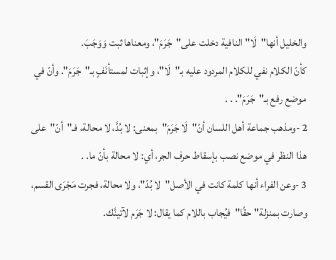والخليل أنها"لَا"النافية دخلت على"جَرَمَ"، ومعناها ثبت وَوَجَبَ.
كأنّ الكلام نفي للكلام المردود عليه بـ"لَا"، وإثبات لمستأنَفٍ بـ"جَرَمَ". وأنّ في موضع رفع بـ"جَرَمَ". . .
2 -ومذهب جماعة أهل اللسان أنّ"لَا جَرَمَ"بمعنى: لا بُدَّ، لا محالة، فـ"أنّ"على هذا النظر في موضع نصب بإسقاط حرف الجر، أي: لا محالة بأنّ ما. .
3 -وعن الفراء أنها كلمة كانت في الأصل"لا بُدّ"، ولا محالة، فجرت مَجْرَى القسم، وصارت بمنزلة"حقًا"فيُجاب باللام كما يقال: لا جَرَم لآتينَّك.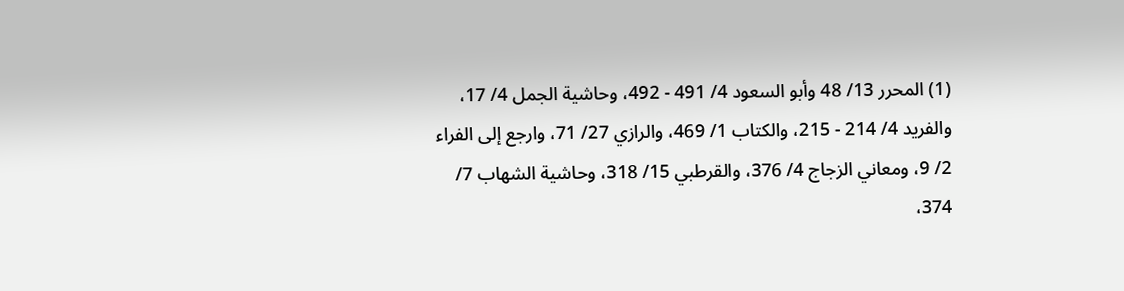(1) المحرر 13/ 48 وأبو السعود 4/ 491 - 492، وحاشية الجمل 4/ 17، والفريد 4/ 214 - 215، والكتاب 1/ 469، والرازي 27/ 71، وارجع إلى الفراء 2/ 9، ومعاني الزجاج 4/ 376، والقرطبي 15/ 318، وحاشية الشهاب 7/ 374،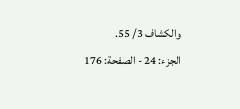والكشاف 3/ 55.
الجزء: 24 - الصفحة: 176